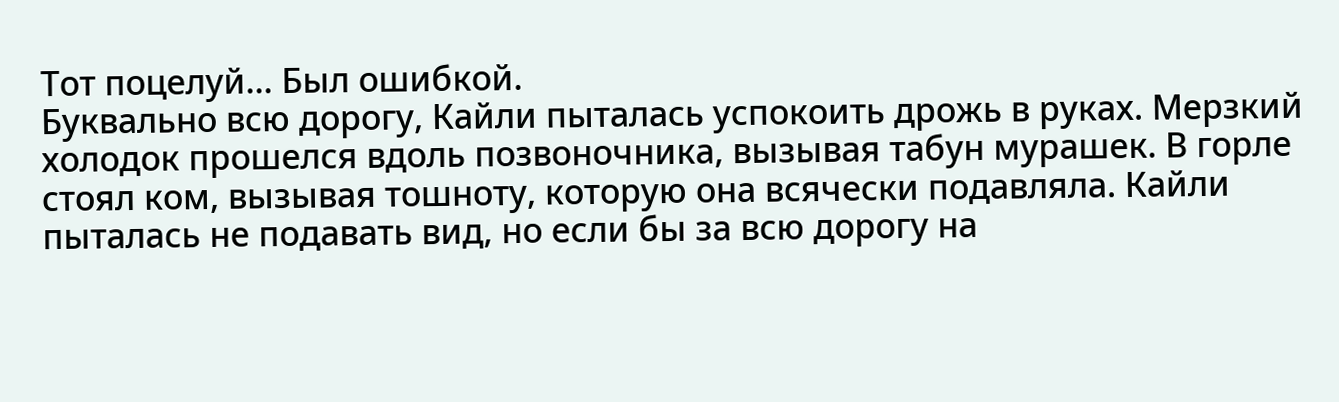Тот поцелуй... Был ошибкой.
Буквально всю дорогу, Кайли пыталась успокоить дрожь в руках. Мерзкий холодок прошелся вдоль позвоночника, вызывая табун мурашек. В горле стоял ком, вызывая тошноту, которую она всячески подавляла. Кайли пыталась не подавать вид, но если бы за всю дорогу на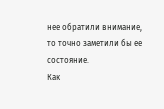нее обратили внимание, то точно заметили бы ее состояние.
Как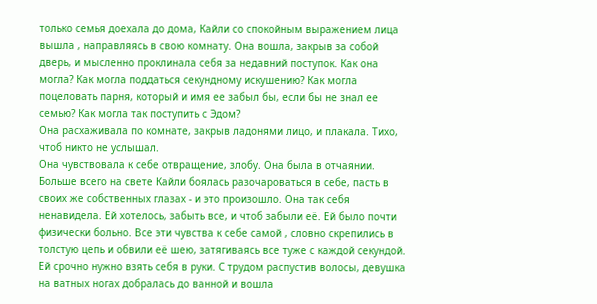только семья доехала до дома, Кайли со спокойным выражением лица вышла , направляясь в свою комнату. Она вошла, закрыв за собой дверь, и мысленно проклинала себя за недавний поступок. Как она могла? Как могла поддаться секундному искушению? Как могла поцеловать парня, который и имя ее забыл бы, если бы не знал ее семью? Как могла так поступить с Эдом?
Она расхаживала по комнате, закрыв ладонями лицо, и плакала. Тихо, чтоб никто не услышал.
Она чувствовала к себе отвращение, злобу. Она была в отчаянии. Больше всего на свете Кайли боялась разочароваться в себе, пасть в своих же собственных глазах - и это произошло. Она так себя ненавидела. Ей хотелось, забыть все, и чтоб забыли её. Ей было почти физически больно. Все эти чувства к себе самой , словно скрепились в толстую цепь и обвили её шею, затягиваясь все туже с каждой секундой.
Ей срочно нужно взять себя в руки. С трудом распустив волосы, девушка на ватных ногах добралась до ванной и вошла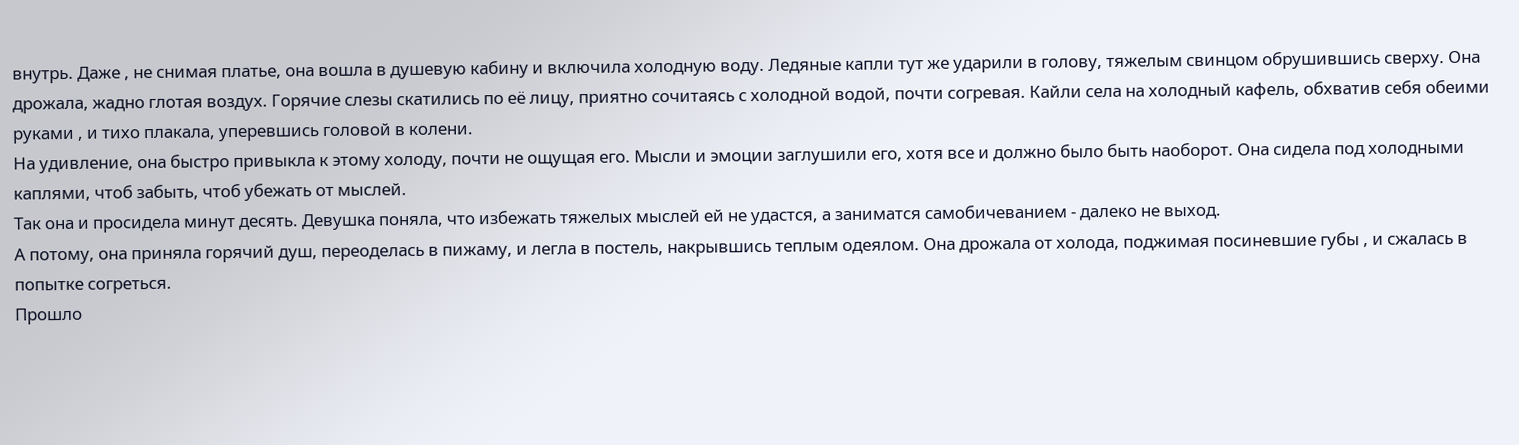внутрь. Даже , не снимая платье, она вошла в душевую кабину и включила холодную воду. Ледяные капли тут же ударили в голову, тяжелым свинцом обрушившись сверху. Она дрожала, жадно глотая воздух. Горячие слезы скатились по её лицу, приятно сочитаясь с холодной водой, почти согревая. Кайли села на холодный кафель, обхватив себя обеими руками , и тихо плакала, уперевшись головой в колени.
На удивление, она быстро привыкла к этому холоду, почти не ощущая его. Мысли и эмоции заглушили его, хотя все и должно было быть наоборот. Она сидела под холодными каплями, чтоб забыть, чтоб убежать от мыслей.
Так она и просидела минут десять. Девушка поняла, что избежать тяжелых мыслей ей не удастся, а заниматся самобичеванием - далеко не выход.
А потому, она приняла горячий душ, переоделась в пижаму, и легла в постель, накрывшись теплым одеялом. Она дрожала от холода, поджимая посиневшие губы , и сжалась в попытке согреться.
Прошло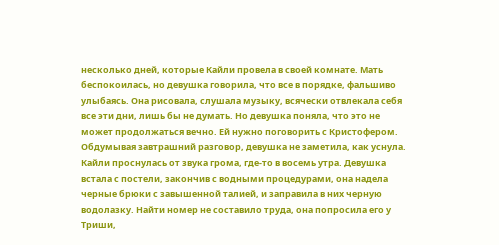несколько дней, которые Кайли провела в своей комнате. Мать беспокоилась, но девушка говорила, что все в порядке, фальшиво улыбаясь. Она рисовала, слушала музыку, всячески отвлекала себя все эти дни, лишь бы не думать. Но девушка поняла, что это не может продолжаться вечно. Ей нужно поговорить с Кристофером. Обдумывая завтрашний разговор, девушка не заметила, как уснула.
Кайли проснулась от звука грома, где-то в восемь утра. Девушка встала с постели, закончив с водными процедурами, она надела черные брюки с завышенной талией, и заправила в них черную водолазку. Найти номер не составило труда, она попросила его у Триши,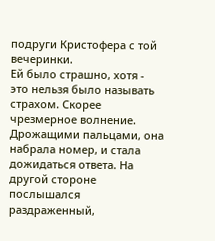подруги Кристофера с той вечеринки.
Ей было страшно, хотя - это нельзя было называть страхом. Скорее чрезмерное волнение. Дрожащими пальцами, она набрала номер, и стала дожидаться ответа. На другой стороне послышался раздраженный,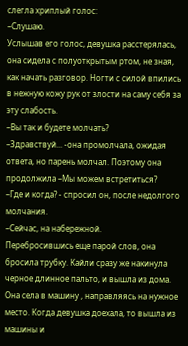слегла хриплый голос:
–Слушаю.
Услышав его голос, девушка расстерялась, она сидела с полуоткрытым ртом, не зная, как начать разговор. Ногти с силой впились в нежную кожу рук от злости на саму себя за эту слабость.
–Вы так и будете молчать?
–Здравствуй... -она промолчала, ожидая ответа, но парень молчал. Поэтому она продолжила –Мы можем встретиться?
–Где и когда? - спросил он, после недолгого молчания.
–Сейчас, на набережной.
Перебросившись еще парой слов, она бросила трубку. Кайли сразу же накинула черное длинное пальто, и вышла из дома. Она села в машину , направляясь на нужное место. Когда девушка доехала, то вышла из машины и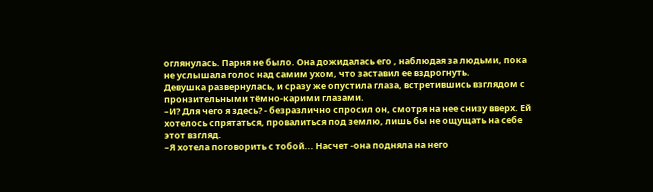оглянулась. Парня не было. Она дожидалась его , наблюдая за людьми, пока не услышала голос над самим ухом, что заставил ее вздрогнуть.
Девушка развернулась, и сразу же опустила глаза, встретившись взглядом с пронзительными тёмно-карими глазами.
–И? Для чего я здесь? - безразлично спросил он, смотря на нее снизу вверх. Ей хотелось спрятаться, провалиться под землю, лишь бы не ощущать на себе этот взгляд.
–Я хотела поговорить с тобой... Насчет -она подняла на него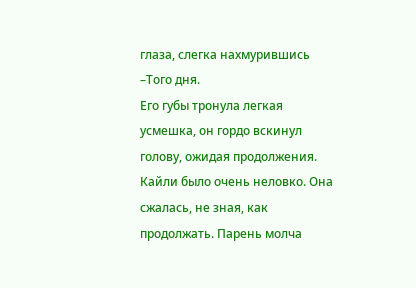глаза, слегка нахмурившись –Того дня.
Его губы тронула легкая усмешка, он гордо вскинул голову, ожидая продолжения. Кайли было очень неловко. Она сжалась, не зная, как продолжать. Парень молча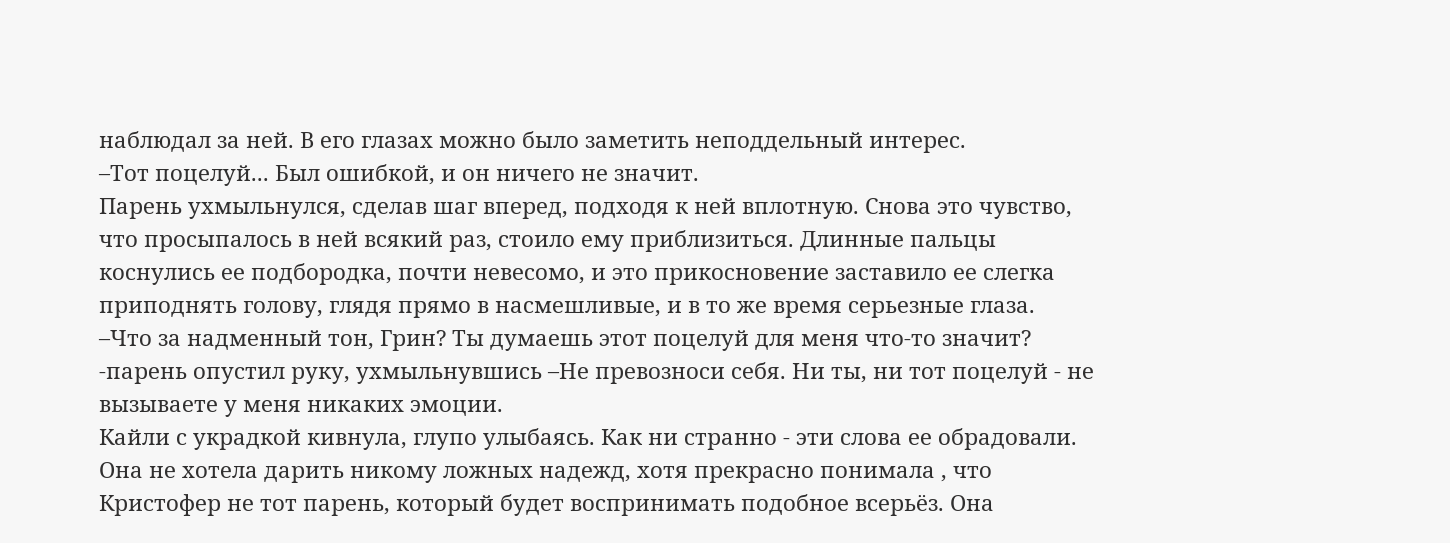наблюдал за ней. В его глазах можно было заметить неподдельный интерес.
–Тот поцелуй... Был ошибкой, и он ничего не значит.
Парень ухмыльнулся, сделав шаг вперед, подходя к ней вплотную. Снова это чувство, что просыпалось в ней всякий раз, стоило ему приблизиться. Длинные пальцы коснулись ее подбородка, почти невесомо, и это прикосновение заставило ее слегка приподнять голову, глядя прямо в насмешливые, и в то же время серьезные глаза.
–Что за надменный тон, Грин? Ты думаешь этот поцелуй для меня что-то значит? -парень опустил руку, ухмыльнувшись –Не превозноси себя. Ни ты, ни тот поцелуй - не вызываете у меня никаких эмоции.
Кайли с украдкой кивнула, глупо улыбаясь. Как ни странно - эти слова ее обрадовали. Она не хотела дарить никому ложных надежд, хотя прекрасно понимала , что Кристофер не тот парень, который будет воспринимать подобное всерьёз. Она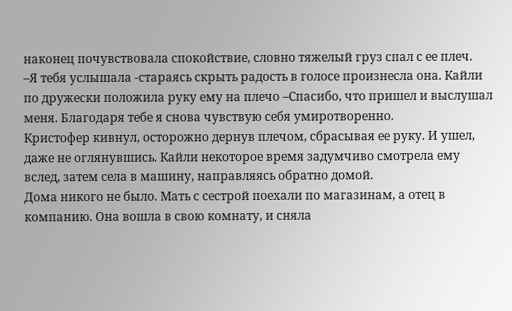наконец почувствовала спокойствие, словно тяжелый груз спал с ее плеч.
–Я тебя услышала -стараясь скрыть радость в голосе произнесла она. Кайли по дружески положила руку ему на плечо –Спасибо, что пришел и выслушал меня. Благодаря тебе я снова чувствую себя умиротворенно.
Кристофер кивнул, осторожно дернув плечом, сбрасывая ее руку. И ушел, даже не оглянувшись. Кайли некоторое время задумчиво смотрела ему вслед, затем села в машину, направляясь обратно домой.
Дома никого не было. Мать с сестрой поехали по магазинам, а отец в компанию. Она вошла в свою комнату, и сняла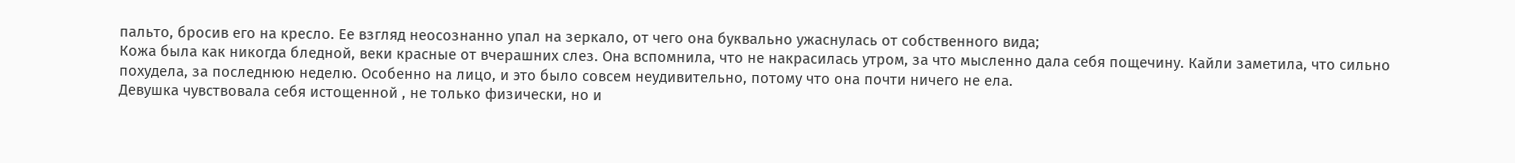пальто, бросив его на кресло. Ее взгляд неосознанно упал на зеркало, от чего она буквально ужаснулась от собственного вида;
Кожа была как никогда бледной, веки красные от вчерашних слез. Она вспомнила, что не накрасилась утром, за что мысленно дала себя пощечину. Кайли заметила, что сильно похудела, за последнюю неделю. Особенно на лицо, и это было совсем неудивительно, потому что она почти ничего не ела.
Девушка чувствовала себя истощенной , не только физически, но и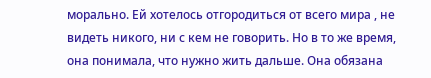морально. Ей хотелось отгородиться от всего мира , не видеть никого, ни с кем не говорить. Но в то же время, она понимала, что нужно жить дальше. Она обязана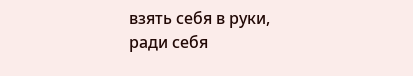взять себя в руки, ради себя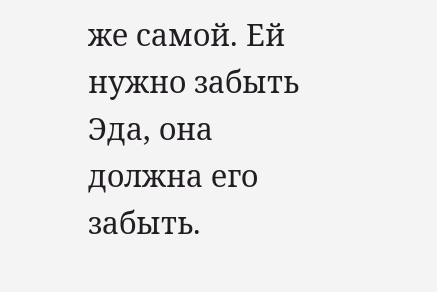же самой. Ей нужно забыть Эда, она должна его забыть.